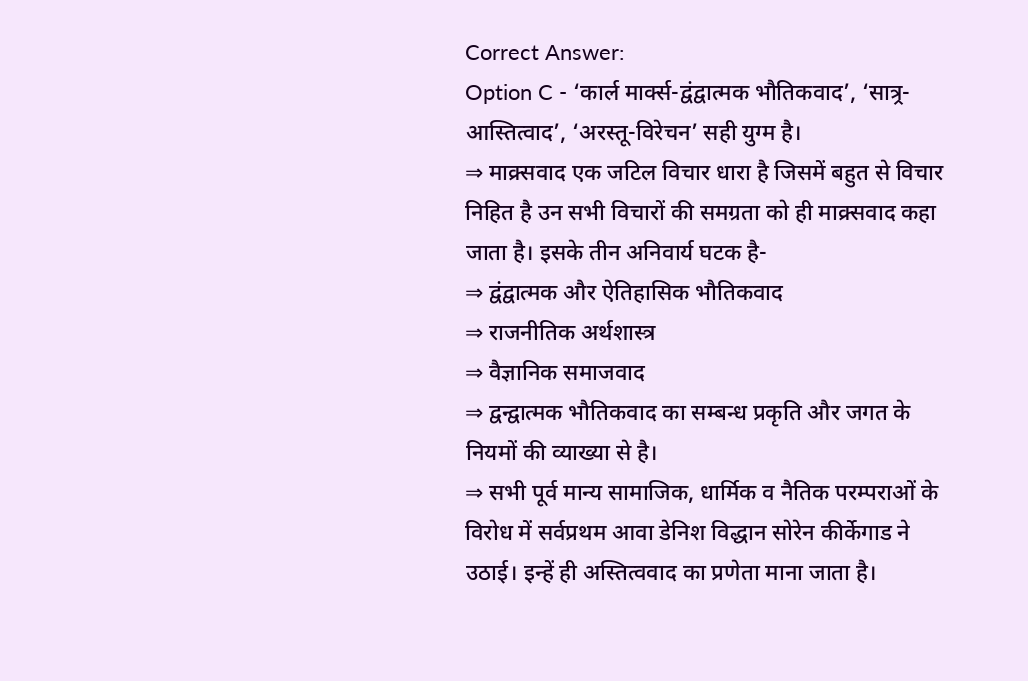Correct Answer:
Option C - ‘कार्ल मार्क्स-द्वंद्वात्मक भौतिकवाद’, ‘सात्र्र-आस्तित्वाद’, ‘अरस्तू-विरेचन’ सही युग्म है।
⇒ माक्र्सवाद एक जटिल विचार धारा है जिसमें बहुत से विचार निहित है उन सभी विचारों की समग्रता को ही माक्र्सवाद कहा जाता है। इसके तीन अनिवार्य घटक है-
⇒ द्वंद्वात्मक और ऐतिहासिक भौतिकवाद
⇒ राजनीतिक अर्थशास्त्र
⇒ वैज्ञानिक समाजवाद
⇒ द्वन्द्वात्मक भौतिकवाद का सम्बन्ध प्रकृति और जगत के नियमों की व्याख्या से है।
⇒ सभी पूर्व मान्य सामाजिक, धार्मिक व नैतिक परम्पराओं के विरोध में सर्वप्रथम आवा डेनिश विद्धान सोरेन कीर्केगाड ने उठाई। इन्हें ही अस्तित्ववाद का प्रणेता माना जाता है।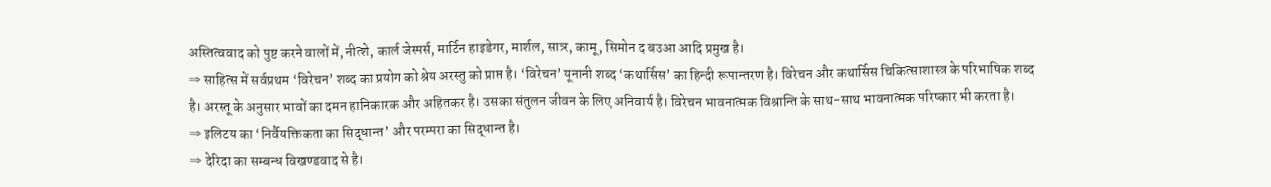अस्तित्ववाद को पुष्ट करने वालों में, नीत्शे, कार्ल जेस्पर्स, मार्टिन हाइडेगर, मार्शल, सात्र्र, कामू, सिमोन द बउआ आदि प्रमुख है।
⇒ साहित्स में सर्वप्रथम ‘विरेचन’ शब्द का प्रयोग को श्रेय अरस्तु को प्राप्त है। ‘विरेचन’ यूनानी शब्द ‘कथार्सिस’ का हिन्दी रूपान्तरण है। विरेचन और कथार्सिस चिकित्साशास्त्र के परिभाषिक शब्द है। अरस्तू के अनुसार भावों का दमन हानिकारक और अहितकर है। उसका संतुलन जीवन के लिए अनिवार्य है। विरेचन भावनात्मक विश्रान्ति के साथ-साथ भावनात्मक परिष्कार भी करता है।
⇒ इलिटय का ‘निर्वैयक्तिकता का सिद्धान्त’ और परम्परा का सिद्धान्त है।
⇒ देरिदा का सम्बन्ध विखण्डवाद से है।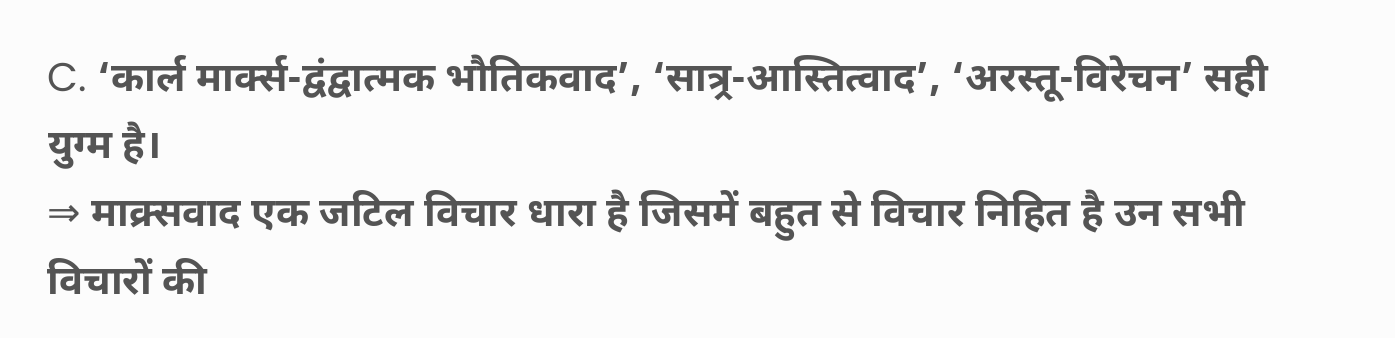C. ‘कार्ल मार्क्स-द्वंद्वात्मक भौतिकवाद’, ‘सात्र्र-आस्तित्वाद’, ‘अरस्तू-विरेचन’ सही युग्म है।
⇒ माक्र्सवाद एक जटिल विचार धारा है जिसमें बहुत से विचार निहित है उन सभी विचारों की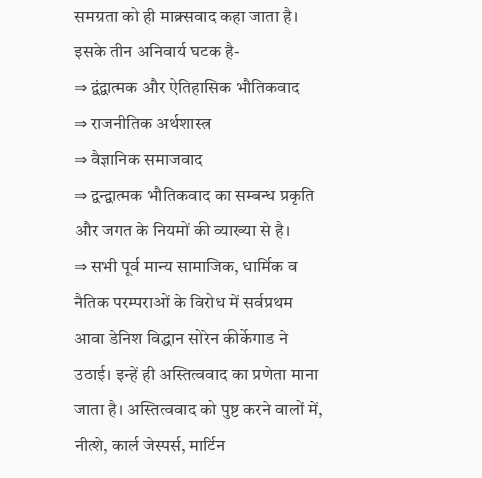समग्रता को ही माक्र्सवाद कहा जाता है। इसके तीन अनिवार्य घटक है-
⇒ द्वंद्वात्मक और ऐतिहासिक भौतिकवाद
⇒ राजनीतिक अर्थशास्त्र
⇒ वैज्ञानिक समाजवाद
⇒ द्वन्द्वात्मक भौतिकवाद का सम्बन्ध प्रकृति और जगत के नियमों की व्याख्या से है।
⇒ सभी पूर्व मान्य सामाजिक, धार्मिक व नैतिक परम्पराओं के विरोध में सर्वप्रथम आवा डेनिश विद्धान सोरेन कीर्केगाड ने उठाई। इन्हें ही अस्तित्ववाद का प्रणेता माना जाता है। अस्तित्ववाद को पुष्ट करने वालों में, नीत्शे, कार्ल जेस्पर्स, मार्टिन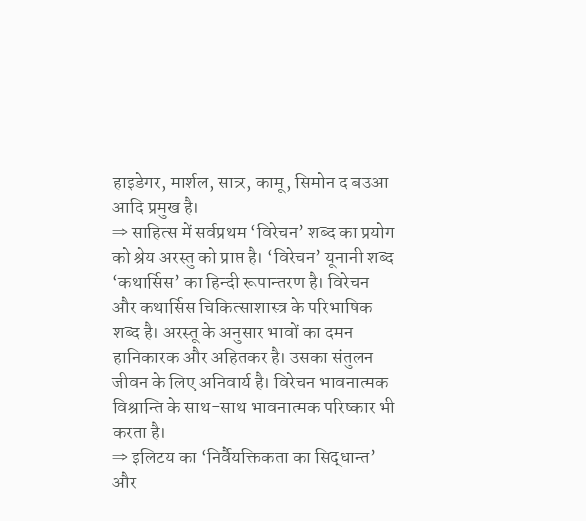हाइडेगर, मार्शल, सात्र्र, कामू, सिमोन द बउआ आदि प्रमुख है।
⇒ साहित्स में सर्वप्रथम ‘विरेचन’ शब्द का प्रयोग को श्रेय अरस्तु को प्राप्त है। ‘विरेचन’ यूनानी शब्द ‘कथार्सिस’ का हिन्दी रूपान्तरण है। विरेचन और कथार्सिस चिकित्साशास्त्र के परिभाषिक शब्द है। अरस्तू के अनुसार भावों का दमन हानिकारक और अहितकर है। उसका संतुलन जीवन के लिए अनिवार्य है। विरेचन भावनात्मक विश्रान्ति के साथ-साथ भावनात्मक परिष्कार भी करता है।
⇒ इलिटय का ‘निर्वैयक्तिकता का सिद्धान्त’ और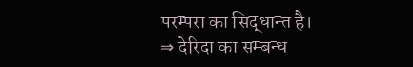परम्परा का सिद्धान्त है।
⇒ देरिदा का सम्बन्ध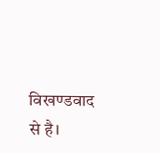विखण्डवाद से है।